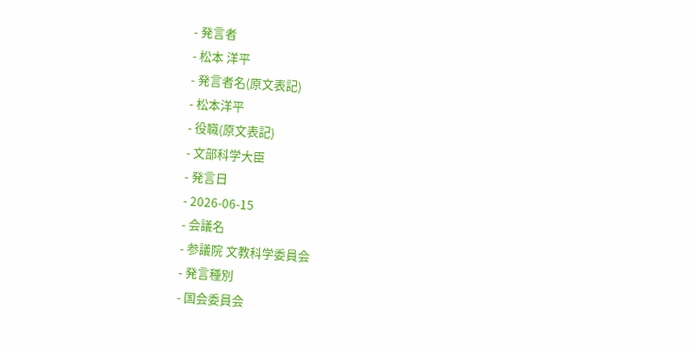- 発言者
- 松本 洋平
- 発言者名(原文表記)
- 松本洋平
- 役職(原文表記)
- 文部科学大臣
- 発言日
- 2026-06-15
- 会議名
- 参議院 文教科学委員会
- 発言種別
- 国会委員会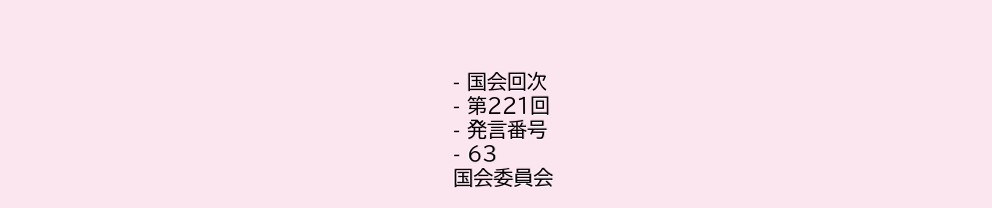- 国会回次
- 第221回
- 発言番号
- 63
国会委員会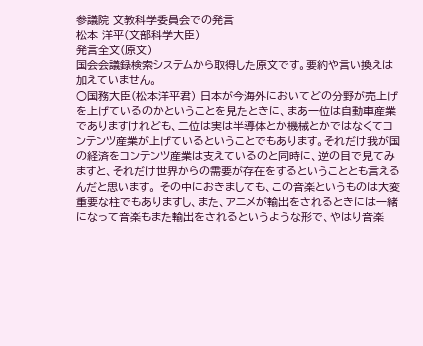参議院 文教科学委員会での発言
松本 洋平(文部科学大臣)
発言全文(原文)
国会会議録検索システムから取得した原文です。要約や言い換えは加えていません。
○国務大臣(松本洋平君) 日本が今海外においてどの分野が売上げを上げているのかということを見たときに、まあ一位は自動車産業でありますけれども、二位は実は半導体とか機械とかではなくてコンテンツ産業が上げているということでもあります。それだけ我が国の経済をコンテンツ産業は支えているのと同時に、逆の目で見てみますと、それだけ世界からの需要が存在をするということとも言えるんだと思います。 その中におきましても、この音楽というものは大変重要な柱でもありますし、また、アニメが輸出をされるときには一緒になって音楽もまた輸出をされるというような形で、やはり音楽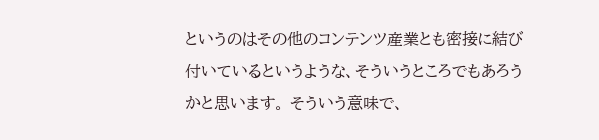というのはその他のコンテンツ産業とも密接に結び付いているというような、そういうところでもあろうかと思います。 そういう意味で、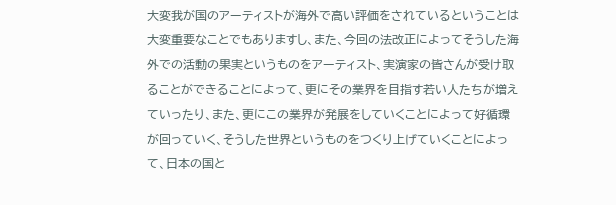大変我が国のアーティストが海外で高い評価をされているということは大変重要なことでもありますし、また、今回の法改正によってそうした海外での活動の果実というものをアーティスト、実演家の皆さんが受け取ることができることによって、更にその業界を目指す若い人たちが増えていったり、また、更にこの業界が発展をしていくことによって好循環が回っていく、そうした世界というものをつくり上げていくことによって、日本の国と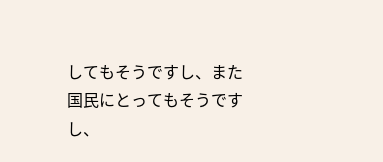してもそうですし、また国民にとってもそうですし、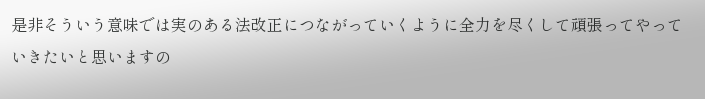是非そういう意味では実のある法改正につながっていくように全力を尽くして頑張ってやっていきたいと思いますの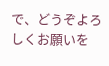で、どうぞよろしくお願いを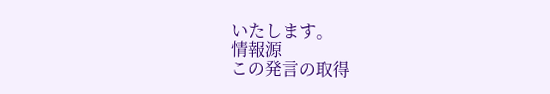いたします。
情報源
この発言の取得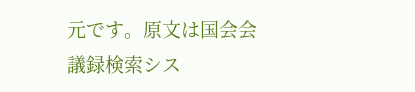元です。原文は国会会議録検索シス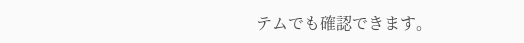テムでも確認できます。